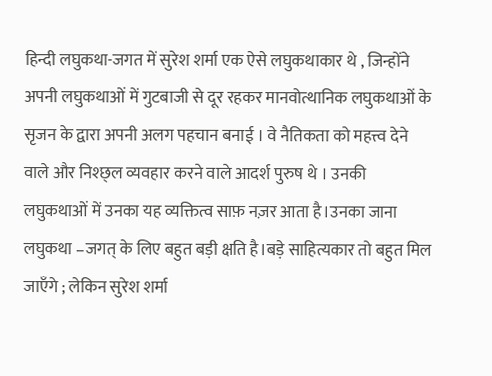हिन्दी लघुकथा-जगत में सुरेश शर्मा एक ऐसे लघुकथाकार थे , जिन्होंने अपनी लघुकथाओं में गुटबाजी से दूर रहकर मानवोत्थानिक लघुकथाओं के सृजन के द्वारा अपनी अलग पहचान बनाई । वे नैतिकता को महत्त्व देने वाले और निश्छ्ल व्यवहार करने वाले आदर्श पुरुष थे । उनकी लघुकथाओं में उनका यह व्यक्तित्व साफ़ नज़र आता है।उनका जाना लघुकथा –जगत् के लिए बहुत बड़ी क्षति है।बड़े साहित्यकार तो बहुत मिल जाएँगे ; लेकिन सुरेश शर्मा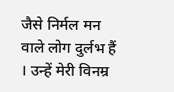जैसे निर्मल मन वाले लोग दुर्लभ हैं । उन्हें मेरी विनम्र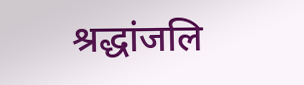श्रद्धांजलि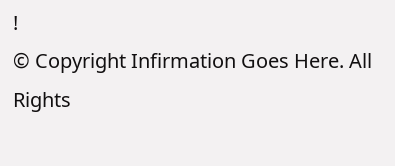!
© Copyright Infirmation Goes Here. All Rights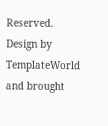Reserved.
Design by TemplateWorld and brought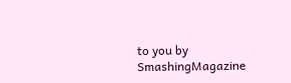to you by SmashingMagazine